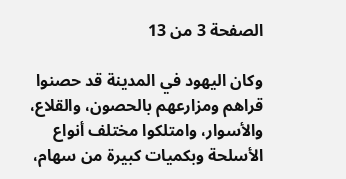الصفحة 3 من 13

وكان اليهود في المدينة قد حصنوا قراهم ومزارعهم بالحصون، والقلاع، والأسوار، وامتلكوا مختلف أنواع الأسلحة وبكميات كبيرة من سهام،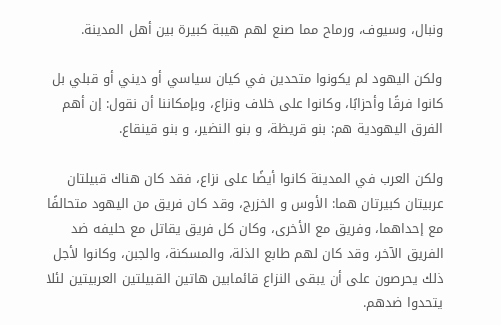ونبال، وسيوف، ورماح مما صنع لهم هيبة كبيرة بين أهل المدينة.

ولكن اليهود لم يكونوا متحدين في كيان سياسي أو ديني أو قبلي بل كانوا فرقًا وأحزابًا، وكانوا على خلاف ونزاع، وبإمكاننا أن نقول: إن أهم الفرق اليهودية هم: بنو قريظة، و بنو النضير، و بنو قينقاع.

ولكن العرب في المدينة كانوا أيضًا على نزاع، فقد كان هناك قبيلتان عربيتان كبيرتان هما: الأوس و الخزرج، وقد كان فريق من اليهود متحالفًا مع إحداهما، وفريق مع الأخرى، وكان كل فريق يقاتل مع حليفه ضد الفريق الآخر، وقد كان لهم طابع الذلة، والمسكنة، والجبن، وكانوا لأجل ذلك يحرصون على أن يبقى النزاع قائمابين هاتين القبيلتين العربيتين لئلا يتحدوا ضدهم.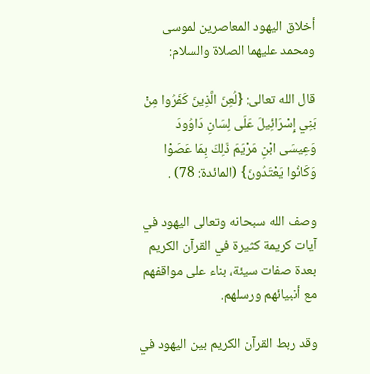أخلاق اليهود المعاصرين لموسى ومحمد عليهما الصلاة والسلام:

قال الله تعالى: {لُعِنَ الَّذِينَ كَفَرُوا مِنْ بَنِي إِسْرَائِيلَ عَلَى لِسَانِ دَاوُودَ وَعِيسَى ابْنِ مَرْيَمَ ذَلِكَ بِمَا عَصَوْا وَكَانُوا يَعْتَدُونَ} (المائدة: 78) .

وصف الله سبحانه وتعالى اليهود في آيات كريمة كثيرة في القرآن الكريم بعدة صفات سيئة، بناء على مواقفهم مع أنبيائهم ورسلهم.

وقد ربط القرآن الكريم بين اليهود في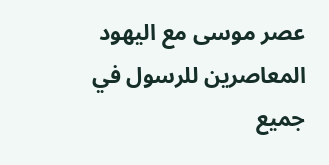عصر موسى مع اليهود المعاصرين للرسول في جميع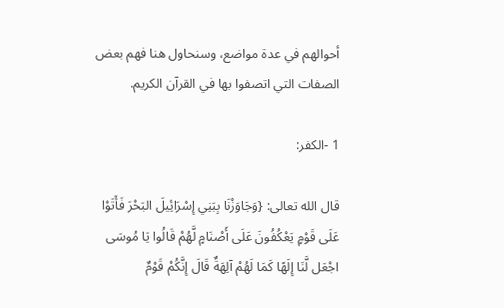أحوالهم في عدة مواضع، وسنحاول هنا فهم بعض الصفات التي اتصفوا بها في القرآن الكريم.

1 -الكفر:

قال الله تعالى: {وَجَاوَزْنَا بِبَنِي إِسْرَائِيلَ البَحْرَ فَأَتَوْا عَلَى قَوْمٍ يَعْكُفُونَ عَلَى أَصْنَامٍ لَّهُمْ قَالُوا يَا مُوسَى اجْعَل لَّنَا إِلَهًا كَمَا لَهُمْ آلِهَةٌ قَالَ إِنَّكُمْ قَوْمٌ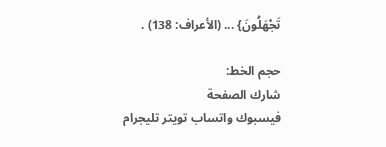تَجْهَلُونَ} ... (الأعراف: 138) .

حجم الخط:
شارك الصفحة
فيسبوك واتساب تويتر تليجرام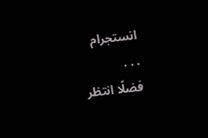انستجرام
. . .
فضلًا انتظر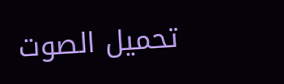تحميل الصوت